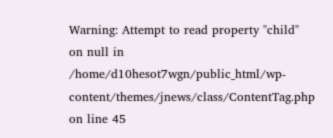Warning: Attempt to read property "child" on null in /home/d10hesot7wgn/public_html/wp-content/themes/jnews/class/ContentTag.php on line 45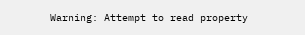Warning: Attempt to read property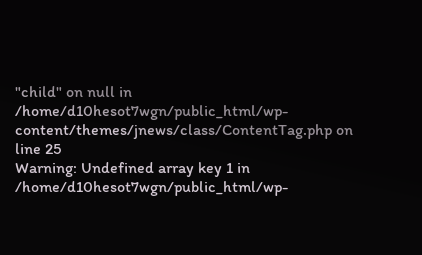"child" on null in /home/d10hesot7wgn/public_html/wp-content/themes/jnews/class/ContentTag.php on line 25
Warning: Undefined array key 1 in /home/d10hesot7wgn/public_html/wp-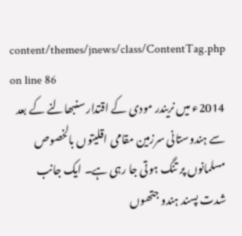content/themes/jnews/class/ContentTag.php on line 86
2014ء میں نریندر مودی کے اقتدار سنبھالنے کے بعد سے ہندوستانی سرزمین مقامی اقلیتوں بالخصوص مسلمانوں پر تنگ ہوتی جا رہی ہے۔ ایک جانب شدت پسند ہندو جتھوں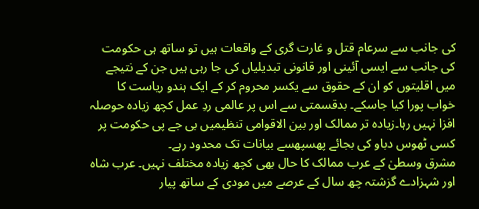کی جانب سے سرعام قتل و غارت گری کے واقعات ہیں تو ساتھ ہی حکومت کی جانب سے ایسی آئینی اور قانونی تبدیلیاں کی جا رہی ہیں جن کے نتیجے میں اقلیتوں کو ان کے حقوق سے یکسر محروم کر کے ایک ہندو ریاست کا خواب پورا کیا جاسکے۔ بدقسمتی سے اس پر عالمی ردِ عمل کچھ زیادہ حوصلہ افزا نہیں رہا۔زیادہ تر ممالک اور بین الاقوامی تنظیمیں بی جے پی حکومت پر کسی ٹھوس دباو کی بجائے پھسپھسے بیانات تک محدود رہے۔
مشرق وسطیٰ کے عرب ممالک کا حال بھی کچھ زیادہ مختلف نہیں۔ عرب شاہ اور شہزادے گزشتہ چھ سال کے عرصے میں مودی کے ساتھ پیار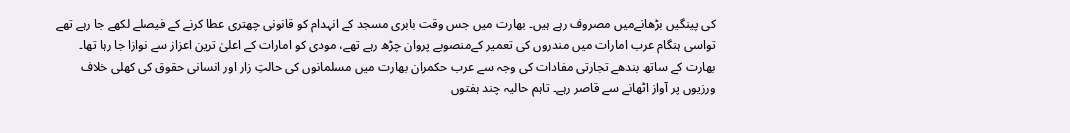کی پینگیں بڑھانےمیں مصروف رہے ہیں۔ بھارت میں جس وقت بابری مسجد کے انہدام کو قانونی چھتری عطا کرنے کے فیصلے لکھے جا رہے تھے تواسی ہنگام عرب امارات میں مندروں کی تعمیر کےمنصوبے پروان چڑھ رہے تھے، مودی کو امارات کے اعلیٰ ترین اعزاز سے نوازا جا رہا تھا۔ بھارت کے ساتھ بندھے تجارتی مفادات کی وجہ سے عرب حکمران بھارت میں مسلمانوں کی حالتِ زار اور انسانی حقوق کی کھلی خلاف ورزیوں پر آواز اٹھانے سے قاصر رہے۔ تاہم حالیہ چند ہفتوں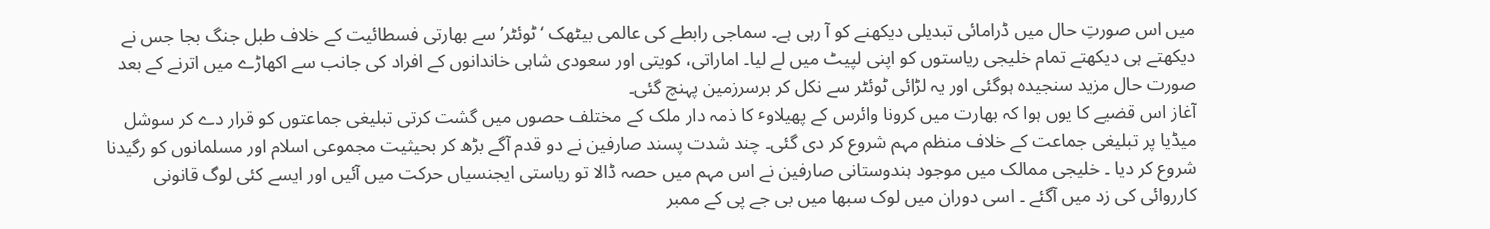میں اس صورتِ حال میں ڈرامائی تبدیلی دیکھنے کو آ رہی ہے۔ سماجی رابطے کی عالمی بیٹھک ‘ٹوئٹر’ سے بھارتی فسطائیت کے خلاف طبل جنگ بجا جس نے دیکھتے ہی دیکھتے تمام خلیجی ریاستوں کو اپنی لپیٹ میں لے لیا۔ اماراتی، کویتی اور سعودی شاہی خاندانوں کے افراد کی جانب سے اکھاڑے میں اترنے کے بعد صورت حال مزید سنجیدہ ہوگئی اور یہ لڑائی ٹوئٹر سے نکل کر برسرزمین پہنچ گئی۔
آغاز اس قضیے کا یوں ہوا کہ بھارت میں کرونا وائرس کے پھیلاوٴ کا ذمہ دار ملک کے مختلف حصوں میں گشت کرتی تبلیغی جماعتوں کو قرار دے کر سوشل میڈیا پر تبلیغی جماعت کے خلاف منظم مہم شروع کر دی گئی۔ چند شدت پسند صارفین نے دو قدم آگے بڑھ کر بحیثیت مجموعی اسلام اور مسلمانوں کو رگیدنا شروع کر دیا ۔ خلیجی ممالک میں موجود ہندوستانی صارفین نے اس مہم میں حصہ ڈالا تو ریاستی ایجنسیاں حرکت میں آئیں اور ایسے کئی لوگ قانونی کارروائی کی زد میں آگئے ۔ اسی دوران میں لوک سبھا میں بی جے پی کے ممبر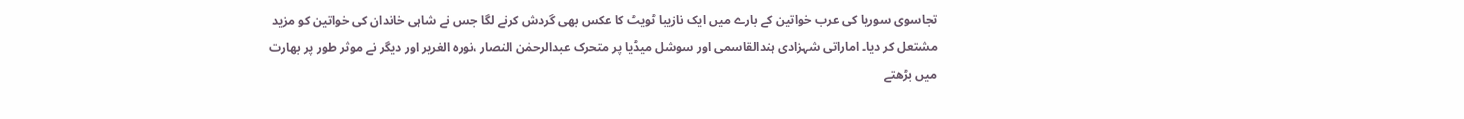تجاسوی سوریا کی عرب خواتین کے بارے میں ایک نازیبا ٹویٹ کا عکس بھی گردش کرنے لگا جس نے شاہی خاندان کی خواتین کو مزید مشتعل کر دیا۔ اماراتی شہزادی ہندالقاسمی اور سوشل میڈیا پر متحرک عبدالرحمٰن النصار ،نورہ الغریر اور دیگر نے موثر طور پر بھارت میں بڑھتے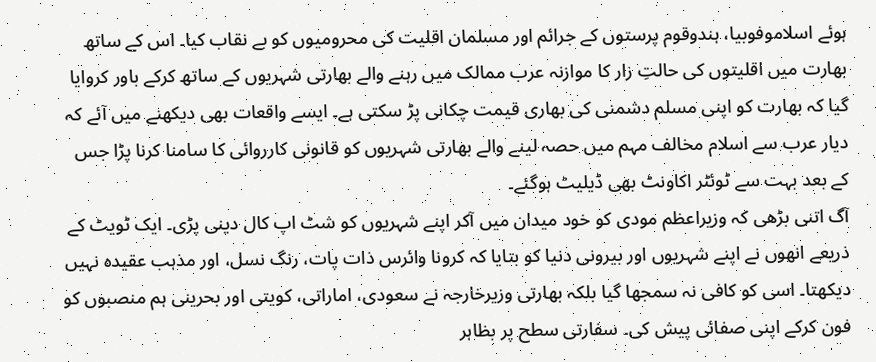ہوئے اسلاموفوبیا، ہندوقوم پرستوں کے جرائم اور مسلمان اقلیت کی محرومیوں کو بے نقاب کیا۔ اس کے ساتھ بھارت میں اقلیتوں کی حالتِ زار کا موازنہ عرب ممالک میں رہنے والے بھارتی شہریوں کے ساتھ کرکے باور کروایا گیا کہ بھارت کو اپنی مسلم دشمنی کی بھاری قیمت چکانی پڑ سکتی ہے۔ ایسے واقعات بھی دیکھنے میں آئے کہ دیار عرب سے اسلام مخالف مہم میں حصہ لینے والے بھارتی شہریوں کو قانونی کارروائی کا سامنا کرنا پڑا جس کے بعد بہت سے ٹوئٹر اکاونٹ بھی ڈیلیٹ ہوگئے۔
آگ اتنی بڑھی کہ وزیراعظم مودی کو خود میدان میں آکر اپنے شہریوں کو شٹ اپ کال دینی پڑی۔ ایک ٹویٹ کے ذریعے انھوں نے اپنے شہریوں اور بیرونی دنیا کو بتایا کہ کرونا وائرس ذات پات، رنگ نسل، اور مذہب عقیدہ نہیں دیکھتا۔ اسی کو کافی نہ سمجھا گیا بلکہ بھارتی وزیرخارجہ نے سعودی، اماراتی، کویتی اور بحرینی ہم منصبوں کو فون کرکے اپنی صفائی پیش کی۔ سفارتی سطح پر بظاہر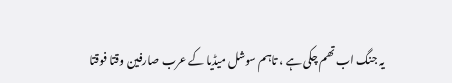یہ جنگ اب تھم چکی ہے ، تاہم سوشل میڈیا کے عرب صارفین وقتا فوقتا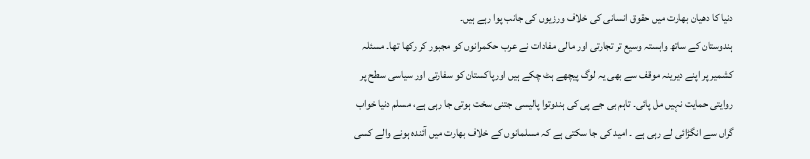دنیا کا دھیان بھارت میں حقوق انسانی کی خلاف ورزیوں کی جانب پوا رہے ہیں۔
ہندوستان کے ساتھ وابستہ وسیع تر تجارتی اور مالی مفادات نے عرب حکمرانوں کو مجبور کر رکھا تھا۔ مسئلہ کشمیر پر اپنے دیرینہ موقف سے بھی یہ لوگ پیچھے ہٹ چکے ہیں اورپاکستان کو سفارتی اور سیاسی سطح پر روایتی حمایت نہیں مل پائی۔ تاہم بی جے پی کی ہندوتوا پالیسی جتنی سخت ہوتی جا رہی ہے، مسلم دنیا خواب گراں سے انگڑائی لے رہی ہے ۔ امید کی جا سکتی ہے کہ مسلمانوں کے خلاف بھارت میں آئندہ ہونے والے کسی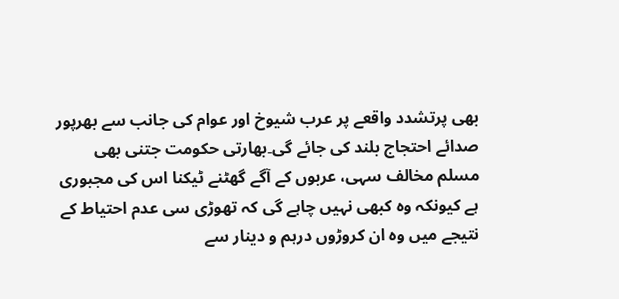بھی پرتشدد واقعے پر عرب شیوخ اور عوام کی جانب سے بھرپور صدائے احتجاج بلند کی جائے گی۔بھارتی حکومت جتنی بھی مسلم مخالف سہی، عربوں کے آگے گھٹنے ٹیکنا اس کی مجبوری ہے کیونکہ وہ کبھی نہیں چاہے گی کہ تھوڑی سی عدم احتیاط کے نتیجے میں وہ ان کروڑوں درہم و دینار سے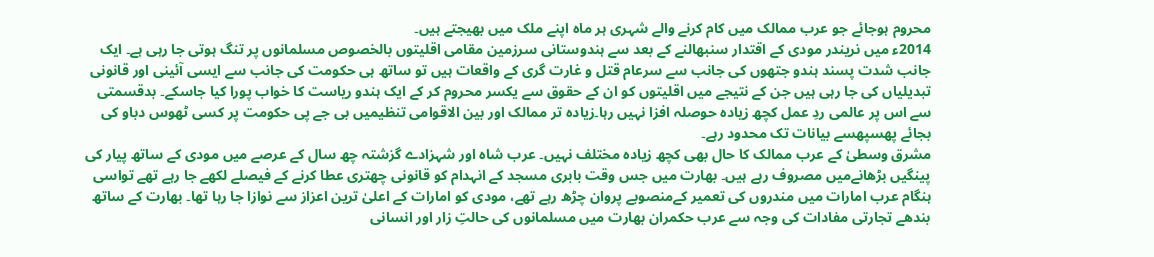محروم ہوجائے جو عرب ممالک میں کام کرنے والے شہری ہر ماہ اپنے ملک میں بھیجتے ہیں۔
2014ء میں نریندر مودی کے اقتدار سنبھالنے کے بعد سے ہندوستانی سرزمین مقامی اقلیتوں بالخصوص مسلمانوں پر تنگ ہوتی جا رہی ہے۔ ایک جانب شدت پسند ہندو جتھوں کی جانب سے سرعام قتل و غارت گری کے واقعات ہیں تو ساتھ ہی حکومت کی جانب سے ایسی آئینی اور قانونی تبدیلیاں کی جا رہی ہیں جن کے نتیجے میں اقلیتوں کو ان کے حقوق سے یکسر محروم کر کے ایک ہندو ریاست کا خواب پورا کیا جاسکے۔ بدقسمتی سے اس پر عالمی ردِ عمل کچھ زیادہ حوصلہ افزا نہیں رہا۔زیادہ تر ممالک اور بین الاقوامی تنظیمیں بی جے پی حکومت پر کسی ٹھوس دباو کی بجائے پھسپھسے بیانات تک محدود رہے۔
مشرق وسطیٰ کے عرب ممالک کا حال بھی کچھ زیادہ مختلف نہیں۔ عرب شاہ اور شہزادے گزشتہ چھ سال کے عرصے میں مودی کے ساتھ پیار کی پینگیں بڑھانےمیں مصروف رہے ہیں۔ بھارت میں جس وقت بابری مسجد کے انہدام کو قانونی چھتری عطا کرنے کے فیصلے لکھے جا رہے تھے تواسی ہنگام عرب امارات میں مندروں کی تعمیر کےمنصوبے پروان چڑھ رہے تھے، مودی کو امارات کے اعلیٰ ترین اعزاز سے نوازا جا رہا تھا۔ بھارت کے ساتھ بندھے تجارتی مفادات کی وجہ سے عرب حکمران بھارت میں مسلمانوں کی حالتِ زار اور انسانی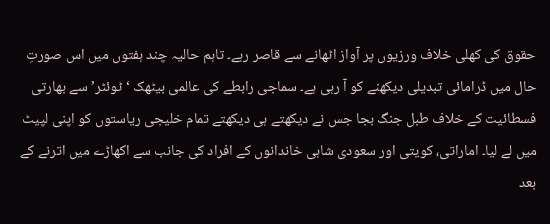حقوق کی کھلی خلاف ورزیوں پر آواز اٹھانے سے قاصر رہے۔ تاہم حالیہ چند ہفتوں میں اس صورتِ حال میں ڈرامائی تبدیلی دیکھنے کو آ رہی ہے۔ سماجی رابطے کی عالمی بیٹھک ‘ٹوئٹر’ سے بھارتی فسطائیت کے خلاف طبل جنگ بجا جس نے دیکھتے ہی دیکھتے تمام خلیجی ریاستوں کو اپنی لپیٹ میں لے لیا۔ اماراتی، کویتی اور سعودی شاہی خاندانوں کے افراد کی جانب سے اکھاڑے میں اترنے کے بعد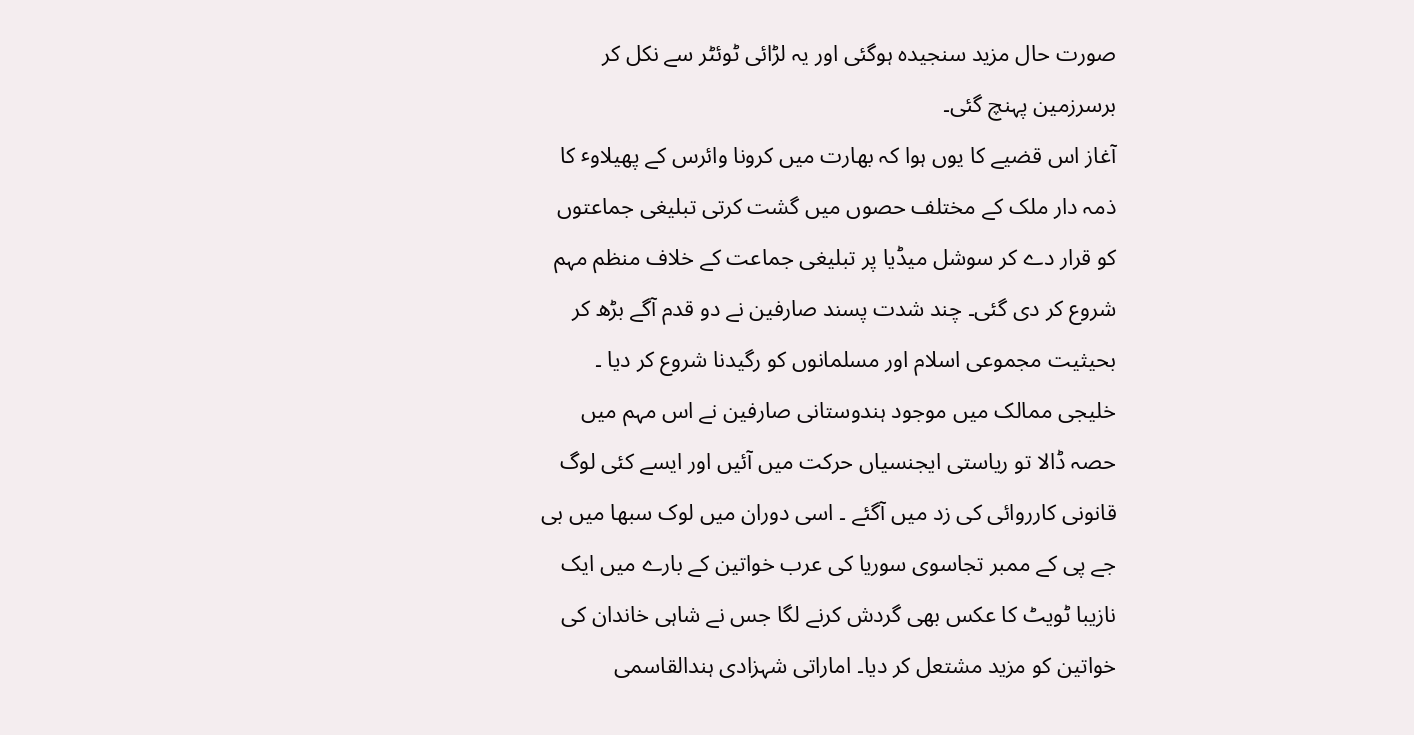صورت حال مزید سنجیدہ ہوگئی اور یہ لڑائی ٹوئٹر سے نکل کر برسرزمین پہنچ گئی۔
آغاز اس قضیے کا یوں ہوا کہ بھارت میں کرونا وائرس کے پھیلاوٴ کا ذمہ دار ملک کے مختلف حصوں میں گشت کرتی تبلیغی جماعتوں کو قرار دے کر سوشل میڈیا پر تبلیغی جماعت کے خلاف منظم مہم شروع کر دی گئی۔ چند شدت پسند صارفین نے دو قدم آگے بڑھ کر بحیثیت مجموعی اسلام اور مسلمانوں کو رگیدنا شروع کر دیا ۔ خلیجی ممالک میں موجود ہندوستانی صارفین نے اس مہم میں حصہ ڈالا تو ریاستی ایجنسیاں حرکت میں آئیں اور ایسے کئی لوگ قانونی کارروائی کی زد میں آگئے ۔ اسی دوران میں لوک سبھا میں بی جے پی کے ممبر تجاسوی سوریا کی عرب خواتین کے بارے میں ایک نازیبا ٹویٹ کا عکس بھی گردش کرنے لگا جس نے شاہی خاندان کی خواتین کو مزید مشتعل کر دیا۔ اماراتی شہزادی ہندالقاسمی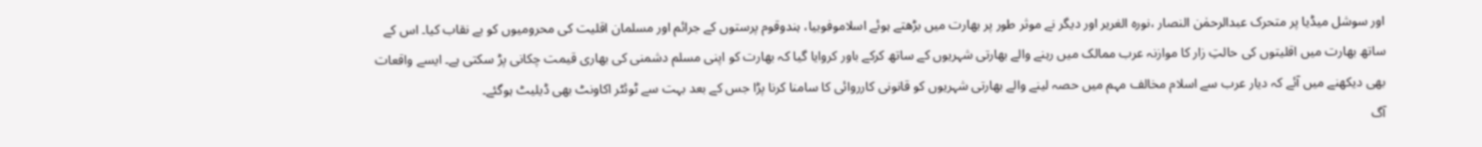اور سوشل میڈیا پر متحرک عبدالرحمٰن النصار ،نورہ الغریر اور دیگر نے موثر طور پر بھارت میں بڑھتے ہوئے اسلاموفوبیا، ہندوقوم پرستوں کے جرائم اور مسلمان اقلیت کی محرومیوں کو بے نقاب کیا۔ اس کے ساتھ بھارت میں اقلیتوں کی حالتِ زار کا موازنہ عرب ممالک میں رہنے والے بھارتی شہریوں کے ساتھ کرکے باور کروایا گیا کہ بھارت کو اپنی مسلم دشمنی کی بھاری قیمت چکانی پڑ سکتی ہے۔ ایسے واقعات بھی دیکھنے میں آئے کہ دیار عرب سے اسلام مخالف مہم میں حصہ لینے والے بھارتی شہریوں کو قانونی کارروائی کا سامنا کرنا پڑا جس کے بعد بہت سے ٹوئٹر اکاونٹ بھی ڈیلیٹ ہوگئے۔
آگ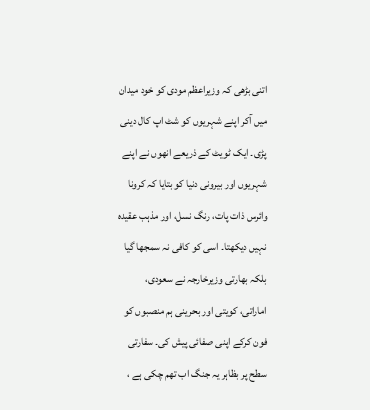اتنی بڑھی کہ وزیراعظم مودی کو خود میدان میں آکر اپنے شہریوں کو شٹ اپ کال دینی پڑی۔ ایک ٹویٹ کے ذریعے انھوں نے اپنے شہریوں اور بیرونی دنیا کو بتایا کہ کرونا وائرس ذات پات، رنگ نسل، اور مذہب عقیدہ نہیں دیکھتا۔ اسی کو کافی نہ سمجھا گیا بلکہ بھارتی وزیرخارجہ نے سعودی، اماراتی، کویتی اور بحرینی ہم منصبوں کو فون کرکے اپنی صفائی پیش کی۔ سفارتی سطح پر بظاہر یہ جنگ اب تھم چکی ہے ،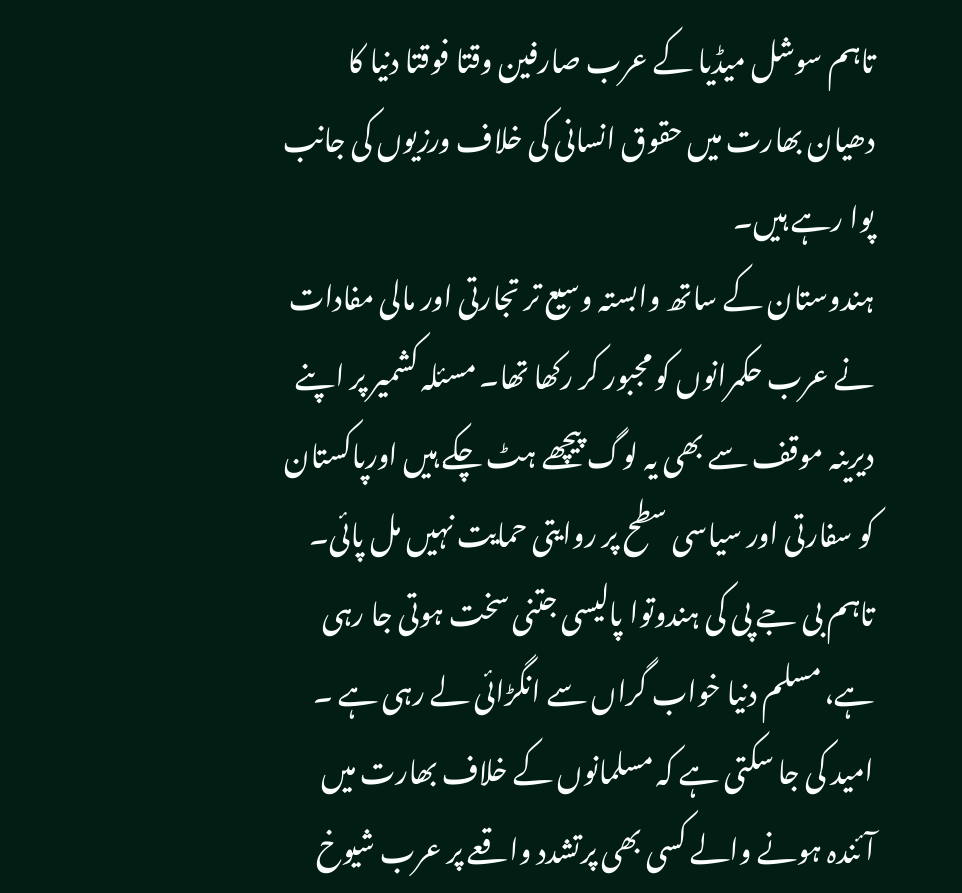تاہم سوشل میڈیا کے عرب صارفین وقتا فوقتا دنیا کا دھیان بھارت میں حقوق انسانی کی خلاف ورزیوں کی جانب پوا رہے ہیں۔
ہندوستان کے ساتھ وابستہ وسیع تر تجارتی اور مالی مفادات نے عرب حکمرانوں کو مجبور کر رکھا تھا۔ مسئلہ کشمیر پر اپنے دیرینہ موقف سے بھی یہ لوگ پیچھے ہٹ چکے ہیں اورپاکستان کو سفارتی اور سیاسی سطح پر روایتی حمایت نہیں مل پائی۔ تاہم بی جے پی کی ہندوتوا پالیسی جتنی سخت ہوتی جا رہی ہے، مسلم دنیا خواب گراں سے انگڑائی لے رہی ہے ۔ امید کی جا سکتی ہے کہ مسلمانوں کے خلاف بھارت میں آئندہ ہونے والے کسی بھی پرتشدد واقعے پر عرب شیوخ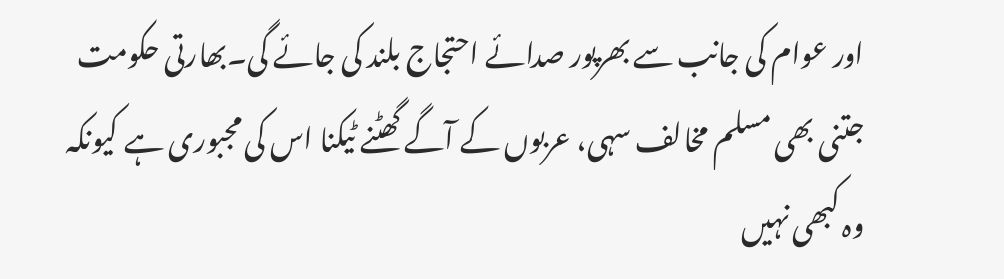اور عوام کی جانب سے بھرپور صدائے احتجاج بلند کی جائے گی۔بھارتی حکومت جتنی بھی مسلم مخالف سہی، عربوں کے آگے گھٹنے ٹیکنا اس کی مجبوری ہے کیونکہ وہ کبھی نہیں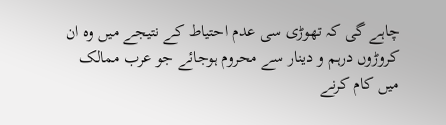چاہے گی کہ تھوڑی سی عدم احتیاط کے نتیجے میں وہ ان کروڑوں درہم و دینار سے محروم ہوجائے جو عرب ممالک میں کام کرنے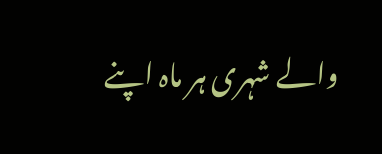والے شہری ہر ماہ اپنے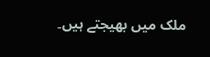ملک میں بھیجتے ہیں۔